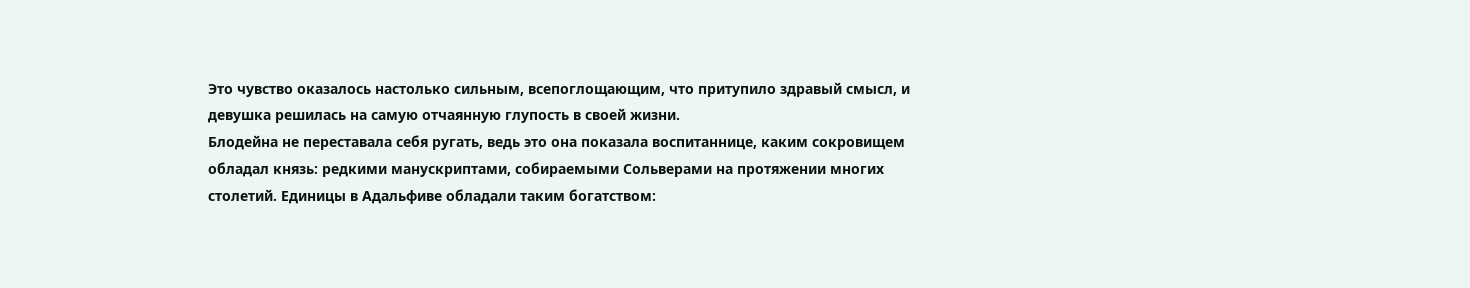Это чувство оказалось настолько сильным, всепоглощающим, что притупило здравый смысл, и девушка решилась на самую отчаянную глупость в своей жизни.
Блодейна не переставала себя ругать, ведь это она показала воспитаннице, каким сокровищем обладал князь: редкими манускриптами, собираемыми Сольверами на протяжении многих столетий. Единицы в Адальфиве обладали таким богатством: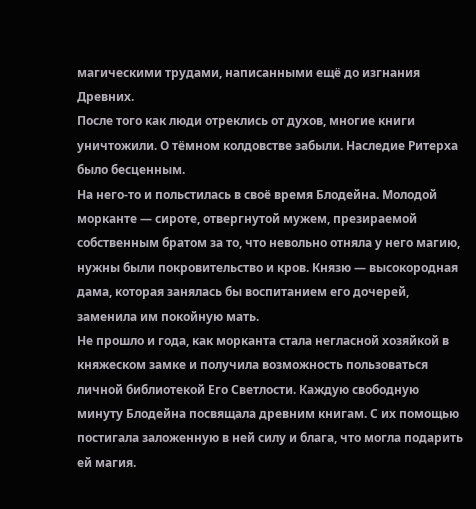магическими трудами, написанными ещё до изгнания Древних.
После того как люди отреклись от духов, многие книги уничтожили. О тёмном колдовстве забыли. Наследие Ритерха было бесценным.
На него-то и польстилась в своё время Блодейна. Молодой морканте — сироте, отвергнутой мужем, презираемой собственным братом за то, что невольно отняла у него магию, нужны были покровительство и кров. Князю — высокородная дама, которая занялась бы воспитанием его дочерей, заменила им покойную мать.
Не прошло и года, как морканта стала негласной хозяйкой в княжеском замке и получила возможность пользоваться личной библиотекой Его Светлости. Каждую свободную минуту Блодейна посвящала древним книгам. С их помощью постигала заложенную в ней силу и блага, что могла подарить ей магия.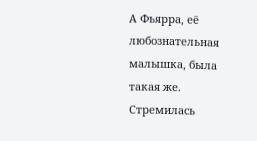А Фьярра, её любознательная малышка, была такая же. Стремилась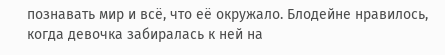познавать мир и всё, что её окружало. Блодейне нравилось, когда девочка забиралась к ней на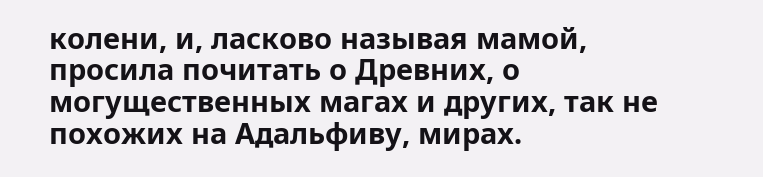колени, и, ласково называя мамой, просила почитать о Древних, о могущественных магах и других, так не похожих на Адальфиву, мирах.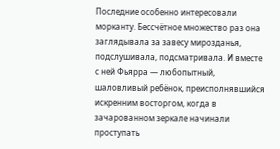Последние особенно интересовали морканту. Бессчётное множество раз она заглядывала за завесу мирозданья, подслушивала, подсматривала. И вместе с ней Фьярра — любопытный, шаловливый ребёнок, преисполнявшийся искренним восторгом, когда в зачарованном зеркале начинали проступать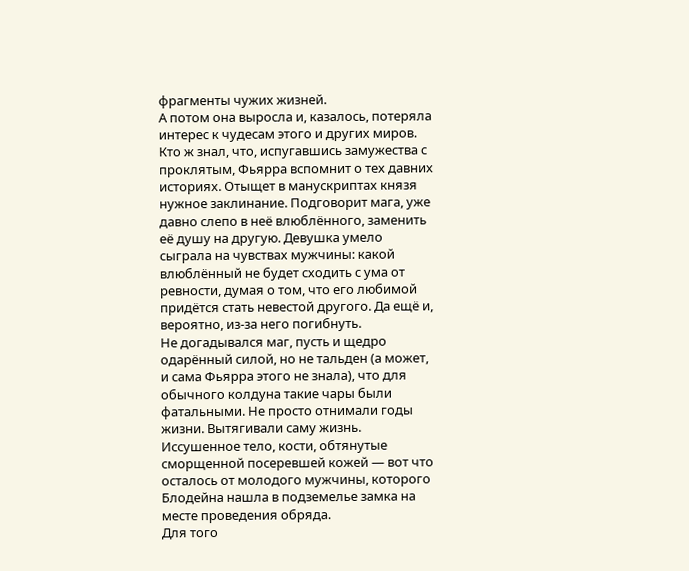фрагменты чужих жизней.
А потом она выросла и, казалось, потеряла интерес к чудесам этого и других миров.
Кто ж знал, что, испугавшись замужества с проклятым, Фьярра вспомнит о тех давних историях. Отыщет в манускриптах князя нужное заклинание. Подговорит мага, уже давно слепо в неё влюблённого, заменить её душу на другую. Девушка умело сыграла на чувствах мужчины: какой влюблённый не будет сходить с ума от ревности, думая о том, что его любимой придётся стать невестой другого. Да ещё и, вероятно, из-за него погибнуть.
Не догадывался маг, пусть и щедро одарённый силой, но не тальден (а может, и сама Фьярра этого не знала), что для обычного колдуна такие чары были фатальными. Не просто отнимали годы жизни. Вытягивали саму жизнь.
Иссушенное тело, кости, обтянутые сморщенной посеревшей кожей — вот что осталось от молодого мужчины, которого Блодейна нашла в подземелье замка на месте проведения обряда.
Для того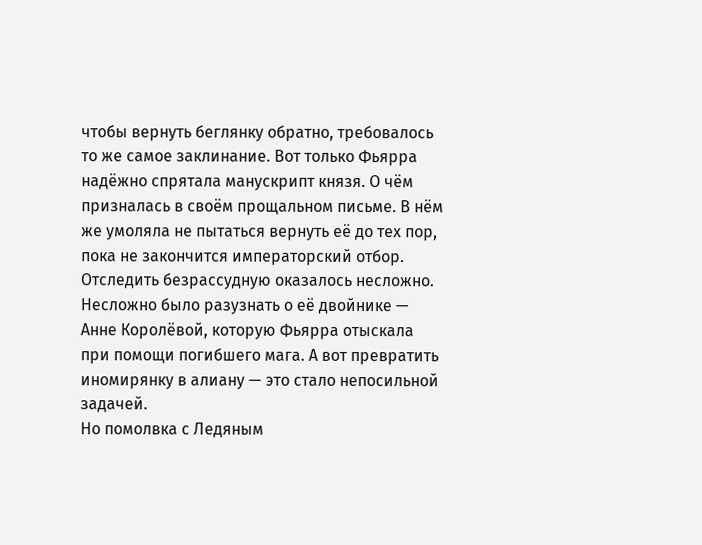чтобы вернуть беглянку обратно, требовалось то же самое заклинание. Вот только Фьярра надёжно спрятала манускрипт князя. О чём призналась в своём прощальном письме. В нём же умоляла не пытаться вернуть её до тех пор, пока не закончится императорский отбор.
Отследить безрассудную оказалось несложно. Несложно было разузнать о её двойнике — Анне Королёвой, которую Фьярра отыскала при помощи погибшего мага. А вот превратить иномирянку в алиану — это стало непосильной задачей.
Но помолвка с Ледяным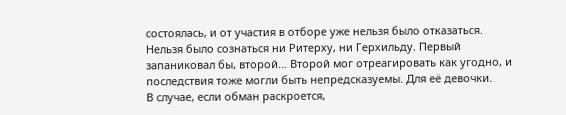состоялась, и от участия в отборе уже нельзя было отказаться. Нельзя было сознаться ни Ритерху, ни Герхильду. Первый запаниковал бы, второй… Второй мог отреагировать как угодно, и последствия тоже могли быть непредсказуемы. Для её девочки.
В случае, если обман раскроется,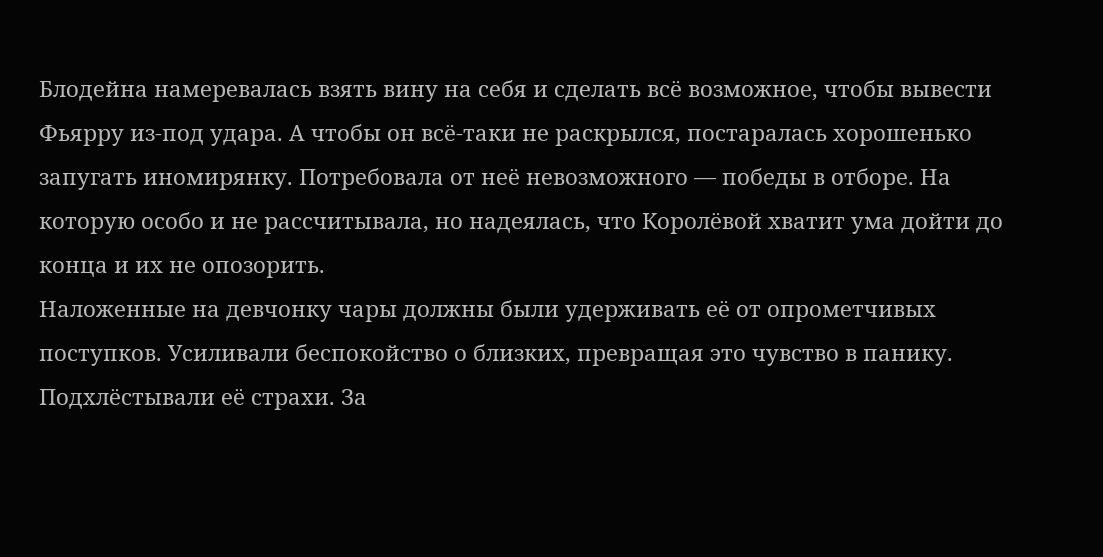Блодейна намеревалась взять вину на себя и сделать всё возможное, чтобы вывести Фьярру из-под удара. А чтобы он всё-таки не раскрылся, постаралась хорошенько запугать иномирянку. Потребовала от неё невозможного — победы в отборе. На которую особо и не рассчитывала, но надеялась, что Королёвой хватит ума дойти до конца и их не опозорить.
Наложенные на девчонку чары должны были удерживать её от опрометчивых поступков. Усиливали беспокойство о близких, превращая это чувство в панику. Подхлёстывали её страхи. За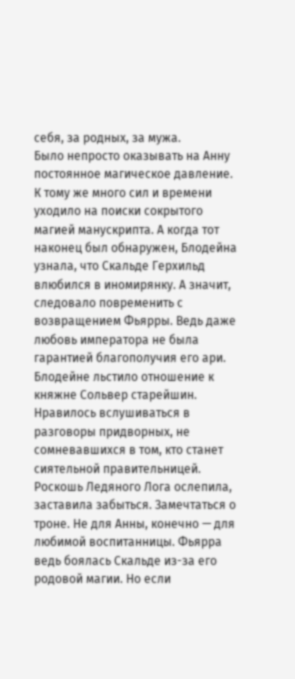себя, за родных, за мужа.
Было непросто оказывать на Анну постоянное магическое давление. К тому же много сил и времени уходило на поиски сокрытого магией манускрипта. А когда тот наконец был обнаружен, Блодейна узнала, что Скальде Герхильд влюбился в иномирянку. А значит, следовало повременить с возвращением Фьярры. Ведь даже любовь императора не была гарантией благополучия его ари.
Блодейне льстило отношение к княжне Сольвер старейшин. Нравилось вслушиваться в разговоры придворных, не сомневавшихся в том, кто станет сиятельной правительницей. Роскошь Ледяного Лога ослепила, заставила забыться. Замечтаться о троне. Не для Анны, конечно — для любимой воспитанницы. Фьярра ведь боялась Скальде из-за его родовой магии. Но если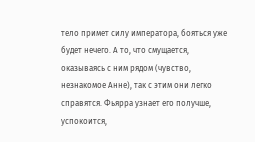тело примет силу императора, бояться уже будет нечего. А то, что смущается, оказываясь с ним рядом (чувство, незнакомое Анне), так с этим они легко справятся. Фьярра узнает его получше, успокоится,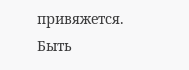привяжется.
Быть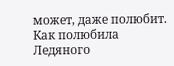может, даже полюбит. Как полюбила Ледяного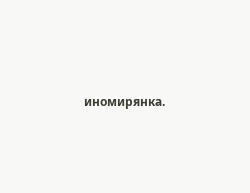иномирянка.